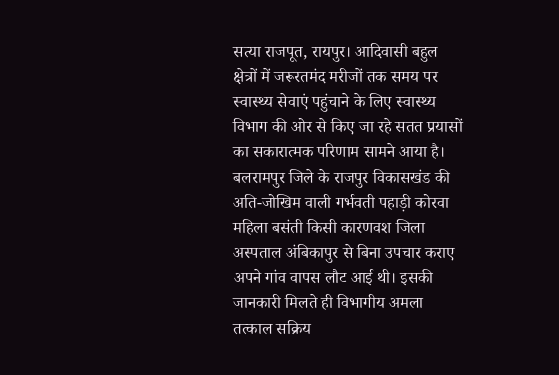सत्या राजपूत, रायपुर। आदिवासी बहुल क्षेत्रों में जरूरतमंद मरीजों तक समय पर स्वास्थ्य सेवाएं पहुंचाने के लिए स्वास्थ्य विभाग की ओर से किए जा रहे सतत प्रयासों का सकारात्मक परिणाम सामने आया है। बलरामपुर जिले के राजपुर विकासखंड की अति-जोखिम वाली गर्भवती पहाड़ी कोरवा महिला बसंती किसी कारणवश जिला अस्पताल अंबिकापुर से बिना उपचार कराए अपने गांव वापस लौट आई थी। इसकी जानकारी मिलते ही विभागीय अमला तत्काल सक्रिय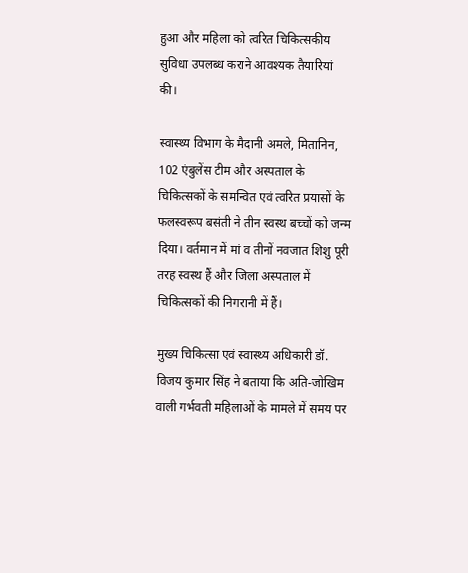हुआ और महिला को त्वरित चिकित्सकीय सुविधा उपलब्ध कराने आवश्यक तैयारियां की।

स्वास्थ्य विभाग के मैदानी अमले, मितानिन, 102 एंबुलेंस टीम और अस्पताल के चिकित्सकों के समन्वित एवं त्वरित प्रयासों के फलस्वरूप बसंती ने तीन स्वस्थ बच्चों को जन्म दिया। वर्तमान में मां व तीनों नवजात शिशु पूरी तरह स्वस्थ हैं और जिला अस्पताल में चिकित्सकों की निगरानी में हैं।

मुख्य चिकित्सा एवं स्वास्थ्य अधिकारी डॉ. विजय कुमार सिंह ने बताया कि अति-जोखिम वाली गर्भवती महिलाओं के मामले में समय पर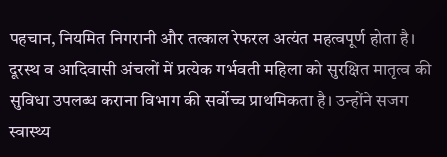पहचान, नियमित निगरानी और तत्काल रेफरल अत्यंत महत्वपूर्ण होता है। दूरस्थ व आदिवासी अंचलों में प्रत्येक गर्भवती महिला को सुरक्षित मातृत्व की सुविधा उपलब्ध कराना विभाग की सर्वोच्च प्राथमिकता है। उन्होंने सजग स्वास्थ्य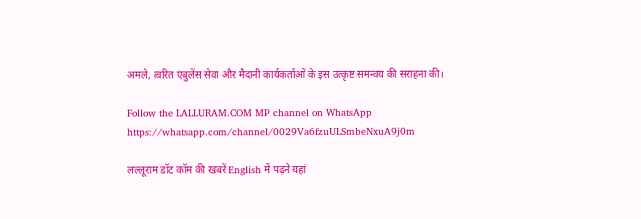अमले, त्वरित एंबुलेंस सेवा और मैदानी कार्यकर्ताओं के इस उत्कृष्ट समन्वय की सराहना की।

Follow the LALLURAM.COM MP channel on WhatsApp
https://whatsapp.com/channel/0029Va6fzuULSmbeNxuA9j0m

लल्लूराम डॉट कॉम की खबरें English में पढ़ने यहां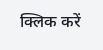क्लिक करें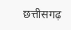छत्तीसगढ़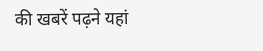की खबरें पढ़ने यहां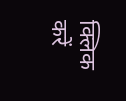क्लिक करें